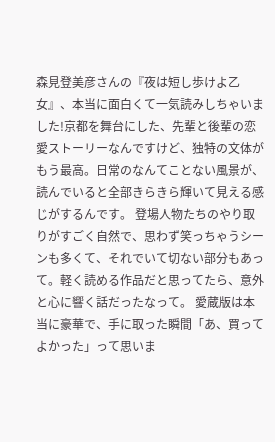森見登美彦さんの『夜は短し歩けよ乙女』、本当に面白くて一気読みしちゃいました!京都を舞台にした、先輩と後輩の恋愛ストーリーなんですけど、独特の文体がもう最高。日常のなんてことない風景が、読んでいると全部きらきら輝いて見える感じがするんです。 登場人物たちのやり取りがすごく自然で、思わず笑っちゃうシーンも多くて、それでいて切ない部分もあって。軽く読める作品だと思ってたら、意外と心に響く話だったなって。 愛蔵版は本当に豪華で、手に取った瞬間「あ、買ってよかった」って思いま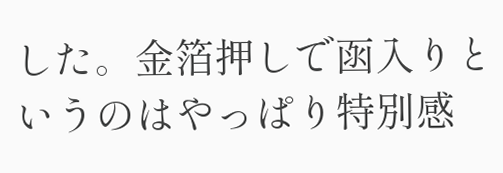した。金箔押しで函入りというのはやっぱり特別感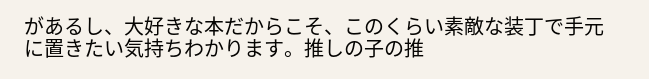があるし、大好きな本だからこそ、このくらい素敵な装丁で手元に置きたい気持ちわかります。推しの子の推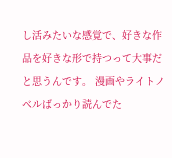し活みたいな感覚で、好きな作品を好きな形で持つって大事だと思うんです。 漫画やライトノベルばっかり読んでた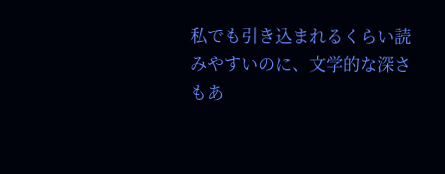私でも引き込まれるくらい読みやすいのに、文学的な深さもあ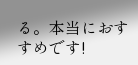る。本当におすすめです!